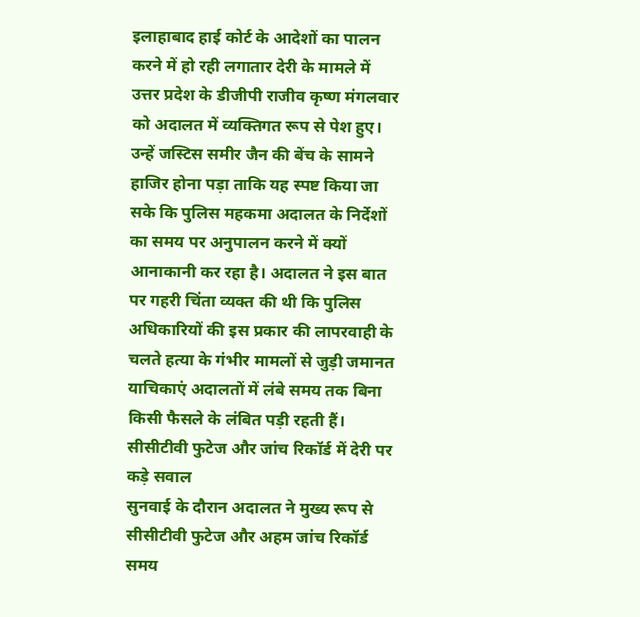इलाहाबाद हाई कोर्ट के आदेशों का पालन करने में हो रही लगातार देरी के मामले में उत्तर प्रदेश के डीजीपी राजीव कृष्ण मंगलवार को अदालत में व्यक्तिगत रूप से पेश हुए। उन्हें जस्टिस समीर जैन की बेंच के सामने हाजिर होना पड़ा ताकि यह स्पष्ट किया जा सके कि पुलिस महकमा अदालत के निर्देशों का समय पर अनुपालन करने में क्यों आनाकानी कर रहा है। अदालत ने इस बात पर गहरी चिंता व्यक्त की थी कि पुलिस अधिकारियों की इस प्रकार की लापरवाही के चलते हत्या के गंभीर मामलों से जुड़ी जमानत याचिकाएं अदालतों में लंबे समय तक बिना किसी फैसले के लंबित पड़ी रहती हैं।
सीसीटीवी फुटेज और जांच रिकॉर्ड में देरी पर कड़े सवाल
सुनवाई के दौरान अदालत ने मुख्य रूप से सीसीटीवी फुटेज और अहम जांच रिकॉर्ड समय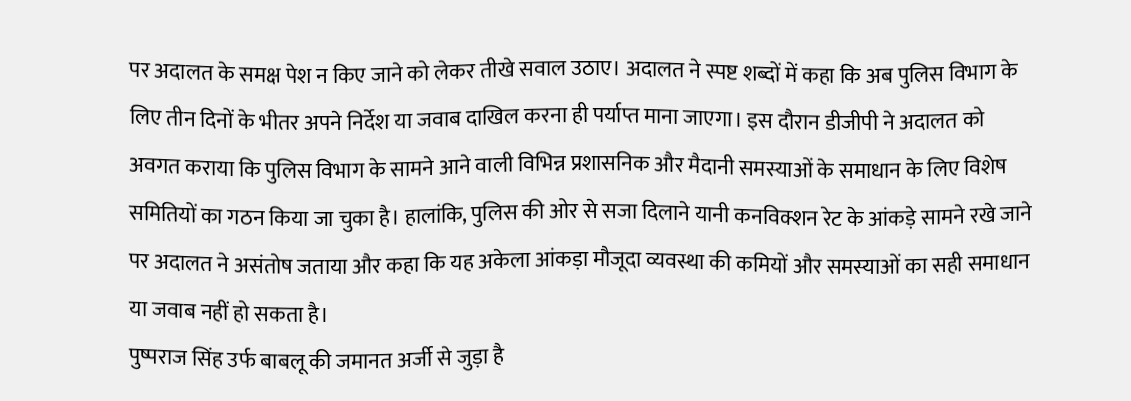पर अदालत के समक्ष पेश न किए जाने को लेकर तीखे सवाल उठाए। अदालत ने स्पष्ट शब्दों में कहा कि अब पुलिस विभाग के लिए तीन दिनों के भीतर अपने निर्देश या जवाब दाखिल करना ही पर्याप्त माना जाएगा। इस दौरान डीजीपी ने अदालत को अवगत कराया कि पुलिस विभाग के सामने आने वाली विभिन्न प्रशासनिक और मैदानी समस्याओं के समाधान के लिए विशेष समितियों का गठन किया जा चुका है। हालांकि, पुलिस की ओर से सजा दिलाने यानी कनविक्शन रेट के आंकड़े सामने रखे जाने पर अदालत ने असंतोष जताया और कहा कि यह अकेला आंकड़ा मौजूदा व्यवस्था की कमियों और समस्याओं का सही समाधान या जवाब नहीं हो सकता है।
पुष्पराज सिंह उर्फ बाबलू की जमानत अर्जी से जुड़ा है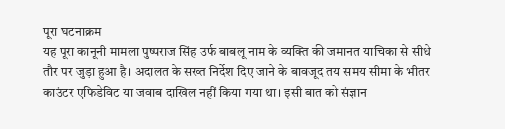पूरा घटनाक्रम
यह पूरा कानूनी मामला पुष्पराज सिंह उर्फ बाबलू नाम के व्यक्ति की जमानत याचिका से सीधे तौर पर जुड़ा हुआ है। अदालत के सख्त निर्देश दिए जाने के बावजूद तय समय सीमा के भीतर काउंटर एफिडेविट या जवाब दाखिल नहीं किया गया था। इसी बात को संज्ञान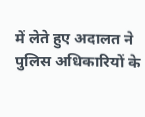में लेते हुए अदालत ने पुलिस अधिकारियों के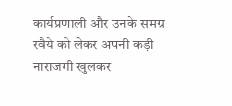कार्यप्रणाली और उनके समग्र रवैये को लेकर अपनी कड़ी नाराजगी खुलकर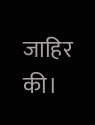जाहिर की।